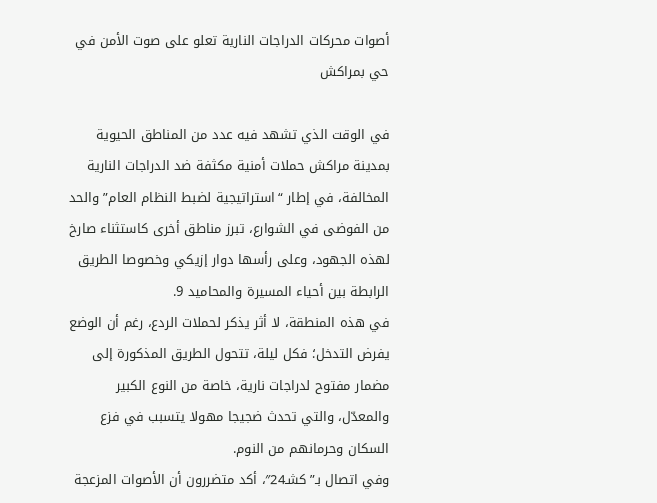أصوات محركات الدراجات النارية تعلو على صوت الأمن في حي بمراكش

في الوقت الذي تشهد فيه عدد من المناطق الحيوية بمدينة مراكش حملات أمنية مكثفة ضد الدراجات النارية المخالفة، في إطار “استراتيجية لضبط النظام العام” والحد من الفوضى في الشوارع، تبرز مناطق أخرى كاستثناء صارخ لهذه الجهود، وعلى رأسها دوار إزيكي وخصوصا الطريق الرابطة بين أحياء المسيرة والمحاميد 9.
في هذه المنطقة، لا أثر يذكر لحملات الردع، رغم أن الوضع يفرض التدخل؛ فكل ليلة، تتحول الطريق المذكورة إلى مضمار مفتوح لدراجات نارية، خاصة من النوع الكبير والمعدّل، والتي تحدث ضجيجا مهولا يتسبب في فزع السكان وحرمانهم من النوم.
وفي اتصال بـ”كشـ24″، أكد متضررون أن الأصوات المزعجة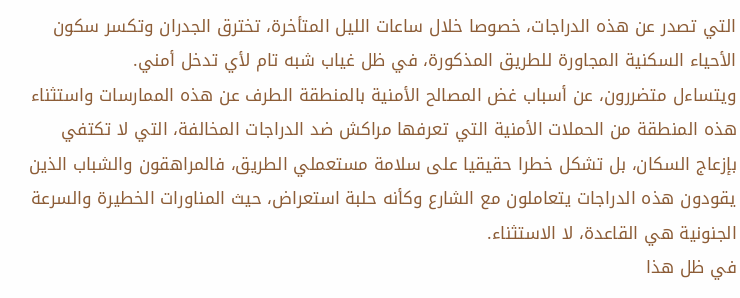التي تصدر عن هذه الدراجات، خصوصا خلال ساعات الليل المتأخرة، تخترق الجدران وتكسر سكون الأحياء السكنية المجاورة للطريق المذكورة، في ظل غياب شبه تام لأي تدخل أمني.
ويتساءل متضررون، عن أسباب غض المصالح الأمنية بالمنطقة الطرف عن هذه الممارسات واستثناء هذه المنطقة من الحملات الأمنية التي تعرفها مراكش ضد الدراجات المخالفة، التي لا تكتفي بإزعاج السكان، بل تشكل خطرا حقيقيا على سلامة مستعملي الطريق، فالمراهقون والشباب الذين يقودون هذه الدراجات يتعاملون مع الشارع وكأنه حلبة استعراض، حيث المناورات الخطيرة والسرعة الجنونية هي القاعدة، لا الاستثناء.
في ظل هذا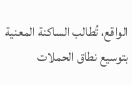الواقع، تُطالب الساكنة المعنية بتوسيع نطاق الحملات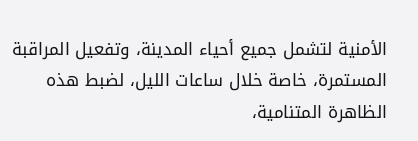الأمنية لتشمل جميع أحياء المدينة، وتفعيل المراقبة المستمرة، خاصة خلال ساعات الليل، لضبط هذه الظاهرة المتنامية،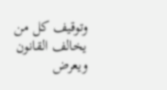وتوقيف كل من يخالف القانون ويعرض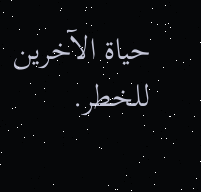حياة الآخرين للخطر.